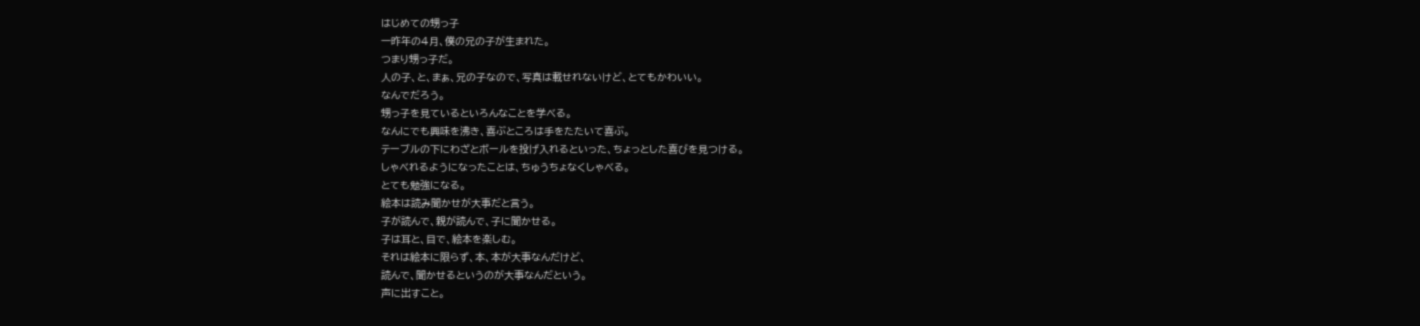はじめての甥っ子
一昨年の4月、僕の兄の子が生まれた。
つまり甥っ子だ。
人の子、と、まぁ、兄の子なので、写真は載せれないけど、とてもかわいい。
なんでだろう。
甥っ子を見ているといろんなことを学べる。
なんにでも興味を沸き、喜ぶところは手をたたいて喜ぶ。
テーブルの下にわざとボールを投げ入れるといった、ちょっとした喜びを見つける。
しゃべれるようになったことは、ちゅうちょなくしゃべる。
とても勉強になる。
絵本は読み聞かせが大事だと言う。
子が読んで、親が読んで、子に聞かせる。
子は耳と、目で、絵本を楽しむ。
それは絵本に限らず、本、本が大事なんだけど、
読んで、聞かせるというのが大事なんだという。
声に出すこと。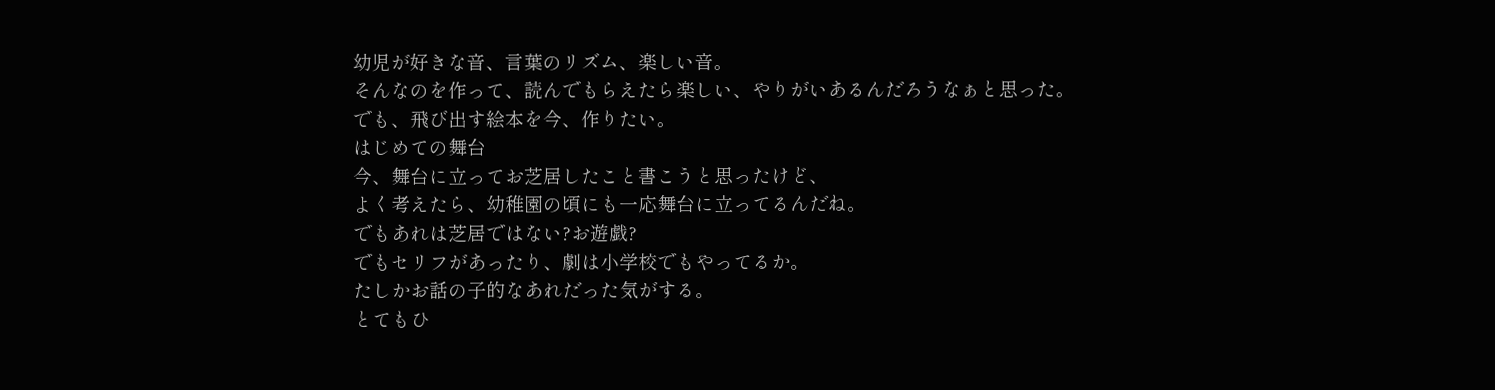幼児が好きな音、言葉のリズム、楽しい音。
そんなのを作って、読んでもらえたら楽しい、やりがいあるんだろうなぁと思った。
でも、飛び出す絵本を今、作りたい。
はじめての舞台
今、舞台に立ってお芝居したこと書こうと思ったけど、
よく考えたら、幼稚園の頃にも一応舞台に立ってるんだね。
でもあれは芝居ではない?お遊戯?
でもセリフがあったり、劇は小学校でもやってるか。
たしかお話の子的なあれだった気がする。
とてもひ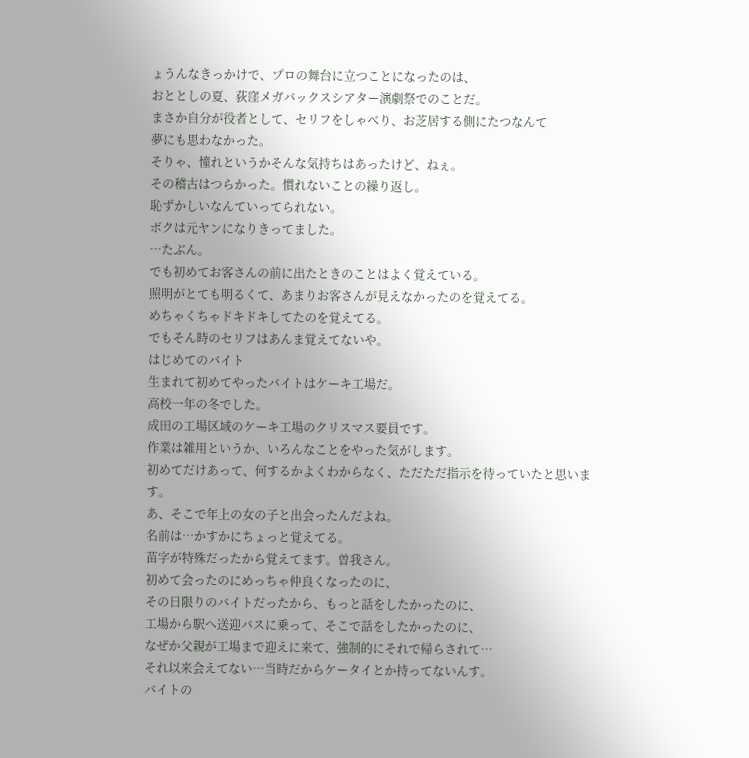ょうんなきっかけで、プロの舞台に立つことになったのは、
おととしの夏、荻窪メガバックスシアター演劇祭でのことだ。
まさか自分が役者として、セリフをしゃべり、お芝居する側にたつなんて
夢にも思わなかった。
そりゃ、憧れというかそんな気持ちはあったけど、ねぇ。
その稽古はつらかった。慣れないことの繰り返し。
恥ずかしいなんていってられない。
ボクは元ヤンになりきってました。
…たぶん。
でも初めてお客さんの前に出たときのことはよく覚えている。
照明がとても明るくて、あまりお客さんが見えなかったのを覚えてる。
めちゃくちゃドキドキしてたのを覚えてる。
でもそん時のセリフはあんま覚えてないや。
はじめてのバイト
生まれて初めてやったバイトはケーキ工場だ。
高校一年の冬でした。
成田の工場区域のケーキ工場のクリスマス要員です。
作業は雑用というか、いろんなことをやった気がします。
初めてだけあって、何するかよくわからなく、ただただ指示を待っていたと思います。
あ、そこで年上の女の子と出会ったんだよね。
名前は…かすかにちょっと覚えてる。
苗字が特殊だったから覚えてます。曽我さん。
初めて会ったのにめっちゃ仲良くなったのに、
その日限りのバイトだったから、もっと話をしたかったのに、
工場から駅へ送迎バスに乗って、そこで話をしたかったのに、
なぜか父親が工場まで迎えに来て、強制的にそれで帰らされて…
それ以来会えてない…当時だからケータイとか持ってないんす。
バイトの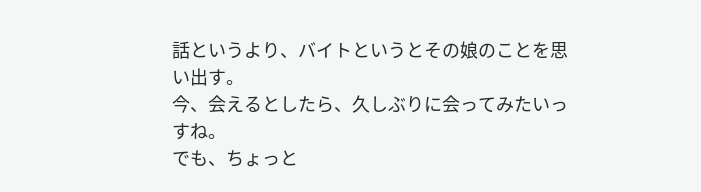話というより、バイトというとその娘のことを思い出す。
今、会えるとしたら、久しぶりに会ってみたいっすね。
でも、ちょっと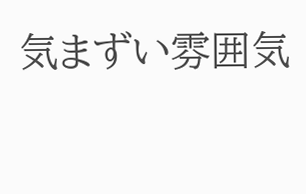気まずい雰囲気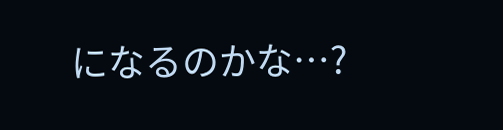になるのかな…?